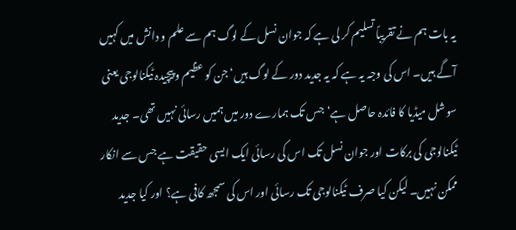یہ بات ہم نے تقریباً تسلیم کر لی ہے کہ جوان نسل کے لوگ ہم سے علم و دانش میں کہیں آگے ہیں۔ اس کی وجہ یہ ہے کہ یہ جدید دور کے لوگ ہیں‘ جن کو عظیم و پیچیدہ ٹیکنالوجی یعنی سوشل میڈیا کا فائدہ حاصل ہے‘ جس تک ہمارے دور میں ہمیں رسائی نہیں تھی۔ جدید ٹیکنالوجی کی برکات اور جوان نسل تک اس کی رسائی ایک ایسی حقیقت ہے جس سے انکار ممکن نہیں۔ لیکن کیا صرف ٹیکنالوجی تک رسائی اور اس کی سمجھ کافی ہے؟ اور کیا جدید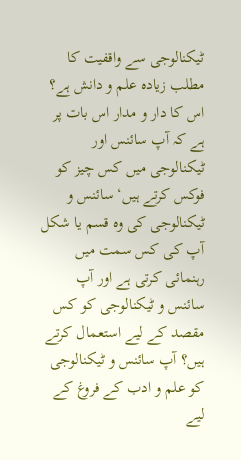ٹیکنالوجی سے واقفیت کا مطلب زیادہ علم و دانش ہے؟ اس کا دار و مدار اس بات پر ہے کہ آپ سائنس اور ٹیکنالوجی میں کس چیز کو فوکس کرتے ہیں‘ سائنس و ٹیکنالوجی کی وہ قسم یا شکل آپ کی کس سمت میں رہنمائی کرتی ہے اور آپ سائنس و ٹیکنالوجی کو کس مقصد کے لیے استعمال کرتے ہیں؟ آپ سائنس و ٹیکنالوجی کو علم و ادب کے فروغ کے لیے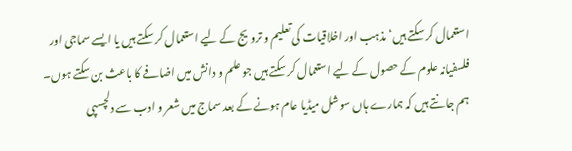استعمال کر سکتے ہیں‘ مذہب اور اخلاقیات کی تعلیم و ترویج کے لیے استعمال کر سکتے ہیں یا ایسے سماجی اور فلسفیانہ علوم کے حصول کے لیے استعمال کر سکتے ہیں جو علم و دانش میں اضافے کا باعث بن سکتے ہوں۔
ہم جانتے ہیں کہ ہمارے ہاں سوشل میڈیا عام ہونے کے بعد سماج میں شعر و ادب سے دلچسپی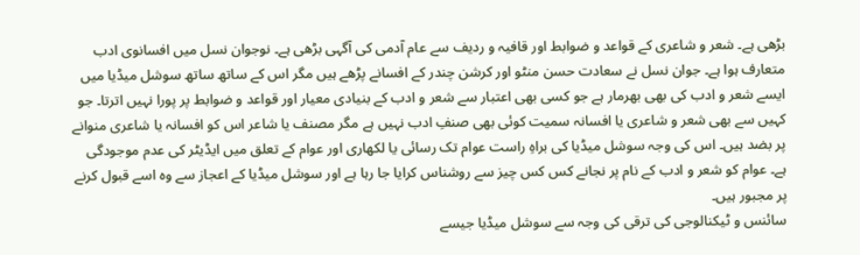بڑھی ہے۔ شعر و شاعری کے قواعد و ضوابط اور قافیہ و ردیف سے عام آدمی کی آگہی بڑھی ہے۔ نوجوان نسل میں افسانوی ادب متعارف ہوا ہے۔ جوان نسل نے سعادت حسن منٹو اور کرشن چندر کے افسانے پڑھے ہیں مگر اس کے ساتھ ساتھ سوشل میڈیا میں ایسے شعر و ادب کی بھی بھرمار ہے جو کسی بھی اعتبار سے شعر و ادب کے بنیادی معیار اور قواعد و ضوابط پر پورا نہیں اترتا۔ جو کہیں سے بھی شعر و شاعری یا افسانہ سمیت کوئی بھی صنفِ ادب نہیں ہے مگر مصنف یا شاعر اس کو افسانہ یا شاعری منوانے پر بضد ہیں۔ اس کی وجہ سوشل میڈیا کی براہِ راست عوام تک رسائی یا لکھاری اور عوام کے تعلق میں ایڈیٹر کی عدم موجودگی ہے۔ عوام کو شعر و ادب کے نام پر نجانے کس کس چیز سے روشناس کرایا جا رہا ہے اور سوشل میڈیا کے اعجاز سے وہ اسے قبول کرنے پر مجبور ہیں۔
سائنس و ٹیکنالوجی کی ترقی کی وجہ سے سوشل میڈیا جیسے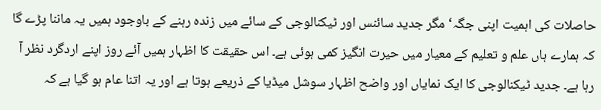حاصلات کی اہمیت اپنی جگہ‘ مگر جدید سائنس اور ٹیکنالوجی کے سائے میں زندہ رہنے کے باوجود ہمیں یہ ماننا پڑے گا کہ ہمارے ہاں علم و تعلیم کے معیار میں حیرت انگیز کمی ہوئی ہے۔ اس حقیقت کا اظہار ہمیں آئے روز اپنے اردگرد نظر آ رہا ہے۔ جدید ٹیکنالوجی کا ایک نمایاں اور واضح اظہار سوشل میڈیا کے ذریعے ہوتا ہے اور یہ اتنا عام ہو گیا ہے کہ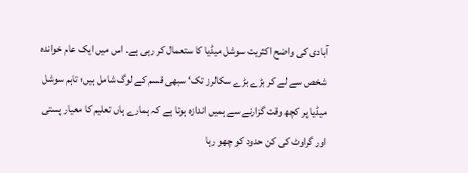آبادی کی واضح اکثریت سوشل میڈیا کا ستعمال کر رہی ہے۔ اس میں ایک عام خواندہ شخص سے لے کر بڑے بڑے سکالرز تک‘ سبھی قسم کے لوگ شامل ہیں؛ تاہم سوشل میڈیا پر کچھ وقت گزارنے سے ہمیں اندازہ ہوتا ہے کہ ہمارے ہاں تعلیم کا معیار پستی اور گراوٹ کی کن حدود کو چھو رہا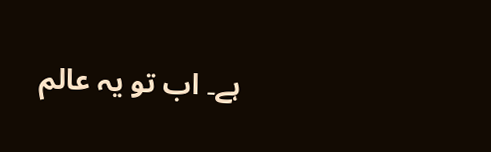ہے۔ اب تو یہ عالم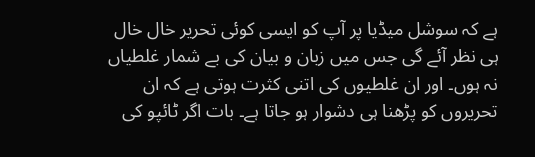ہے کہ سوشل میڈیا پر آپ کو ایسی کوئی تحریر خال خال ہی نظر آئے گی جس میں زبان و بیان کی بے شمار غلطیاں نہ ہوں۔ اور ان غلطیوں کی اتنی کثرت ہوتی ہے کہ ان تحریروں کو پڑھنا ہی دشوار ہو جاتا ہے۔ بات اگر ٹائپو کی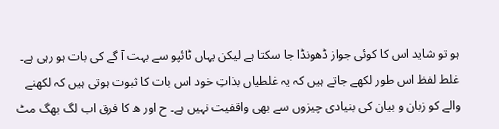ہو تو شاید اس کا کوئی جواز ڈھونڈا جا سکتا ہے لیکن یہاں ٹائپو سے بہت آ گے کی بات ہو رہی ہے۔ غلط لفظ اس طور لکھے جاتے ہیں کہ یہ غلطیاں بذاتِ خود اس بات کا ثبوت ہوتی ہیں کہ لکھنے والے کو زبان و بیان کی بنیادی چیزوں سے بھی واقفیت نہیں ہے۔ ح اور ھ کا فرق اب لگ بھگ مٹ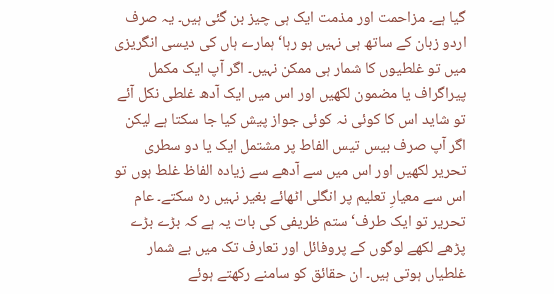گیا ہے۔ مزاحمت اور مذمت ایک ہی چیز بن گئی ہیں۔ یہ صرف اردو زبان کے ساتھ ہی نہیں ہو رہا‘ ہمارے ہاں کی دیسی انگریزی میں تو غلطیوں کا شمار ہی ممکن نہیں۔ اگر آپ ایک مکمل پیراگراف یا مضمون لکھیں اور اس میں ایک آدھ غلطی نکل آئے تو شاید اس کا کوئی نہ کوئی جواز پیش کیا جا سکتا ہے لیکن اگر آپ صرف بیس تیس الفاط پر مشتمل ایک یا دو سطری تحریر لکھیں اور اس میں سے آدھے سے زیادہ الفاظ غلط ہوں تو اس سے معیارِ تعلیم پر انگلی اٹھائے بغیر نہیں رہ سکتے۔ عام تحریر تو ایک طرف‘ ستم ظریفی کی بات یہ ہے کہ بڑے بڑے پڑھے لکھے لوگوں کے پروفائل اور تعارف تک میں بے شمار غلطیاں ہوتی ہیں۔ ان حقائق کو سامنے رکھتے ہوئے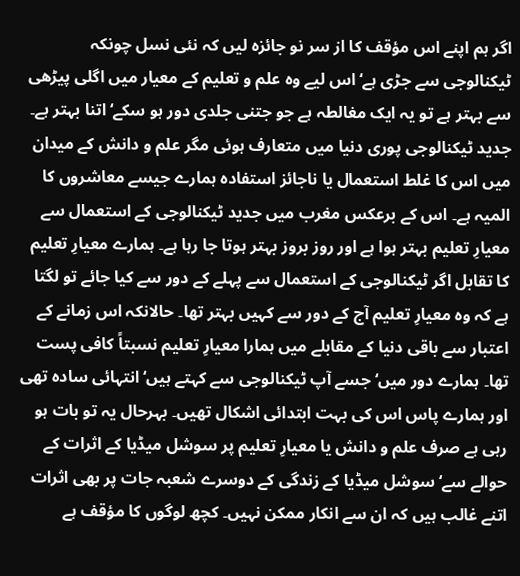اگر ہم اپنے اس مؤقف کا از سر نو جائزہ لیں کہ نئی نسل چونکہ ٹیکنالوجی سے جڑی ہے‘ اس لیے وہ علم و تعلیم کے معیار میں اگلی پیڑھی سے بہتر ہے تو یہ ایک مغالطہ ہے جو جتنی جلدی دور ہو سکے‘ اتنا بہتر ہے۔
جدید ٹیکنالوجی پوری دنیا میں متعارف ہوئی مگر علم و دانش کے میدان میں اس کا غلط استعمال یا ناجائز استفادہ ہمارے جیسے معاشروں کا المیہ ہے۔ اس کے برعکس مغرب میں جدید ٹیکنالوجی کے استعمال سے معیارِ تعلیم بہتر ہوا ہے اور روز بروز بہتر ہوتا جا رہا ہے۔ ہمارے معیارِ تعلیم کا تقابل اگر ٹیکنالوجی کے استعمال سے پہلے کے دور سے کیا جائے تو لگتا ہے کہ وہ معیارِ تعلیم آج کے دور سے کہیں بہتر تھا۔ حالانکہ اس زمانے کے اعتبار سے باقی دنیا کے مقابلے میں ہمارا معیارِ تعلیم نسبتاً کافی پست تھا۔ ہمارے دور میں‘ جسے آپ ٹیکنالوجی سے کہتے ہیں‘ انتہائی سادہ تھی اور ہمارے پاس اس کی بہت ابتدائی اشکال تھیں۔ بہرحال یہ تو بات ہو رہی ہے صرف علم و دانش یا معیارِ تعلیم پر سوشل میڈیا کے اثرات کے حوالے سے‘ سوشل میڈیا کے زندگی کے دوسرے شعبہ جات پر بھی اثرات اتنے غالب ہیں کہ ان سے انکار ممکن نہیں۔ کچھ لوگوں کا مؤقف ہے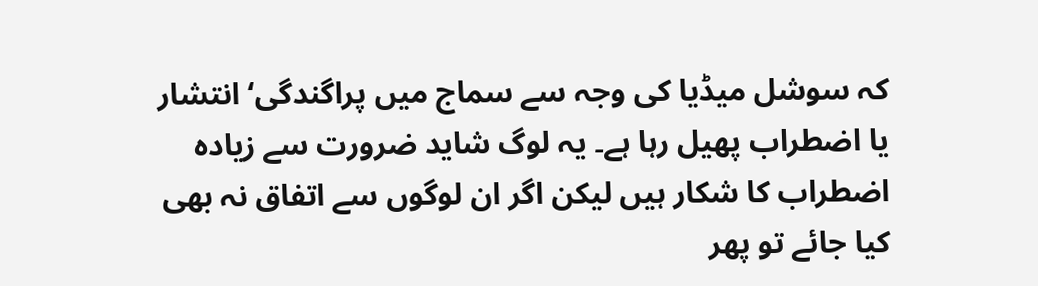کہ سوشل میڈیا کی وجہ سے سماج میں پراگندگی‘ انتشار یا اضطراب پھیل رہا ہے۔ یہ لوگ شاید ضرورت سے زیادہ اضطراب کا شکار ہیں لیکن اگر ان لوگوں سے اتفاق نہ بھی کیا جائے تو پھر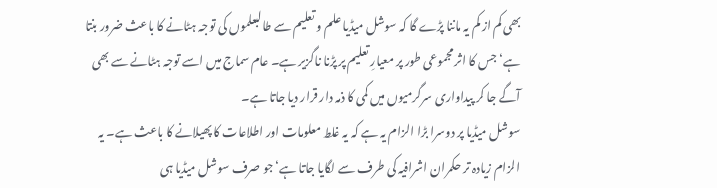بھی کم از کم یہ ماننا پڑے گا کہ سوشل میڈیا علم و تعلیم سے طالبعلموں کی توجہ ہٹانے کا باعث ضرور بنتا ہے‘ جس کا اثر مجموعی طور پر معیارِ تعلیم پر پڑنا ناگزیر ہے۔ عام سماج میں اسے توجہ ہٹانے سے بھی آگے جا کر پیداواری سرگرمیوں میں کمی کا ذمہ دار قرار دیا جاتا ہے۔
سوشل میڈیا پر دوسرا بڑا الزام یہ ہے کہ یہ غلط معلومات اور اطلاعات کا پھیلانے کا باعث ہے۔ یہ الزام زیادہ تر حکمران اشرافیہ کی طرف سے لگایا جاتا ہے‘ جو صرف سوشل میڈیا ہی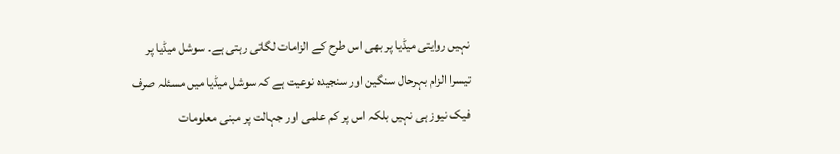نہیں روایتی میڈیا پر بھی اس طرح کے الزامات لگاتی رہتی ہے۔ سوشل میڈیا پر تیسرا الزام بہرحال سنگین اور سنجیدہ نوعیت ہے کہ سوشل میڈیا میں مسئلہ صرف فیک نیوز ہی نہیں بلکہ اس پر کم علمی اور جہالت پر مبنی معلومات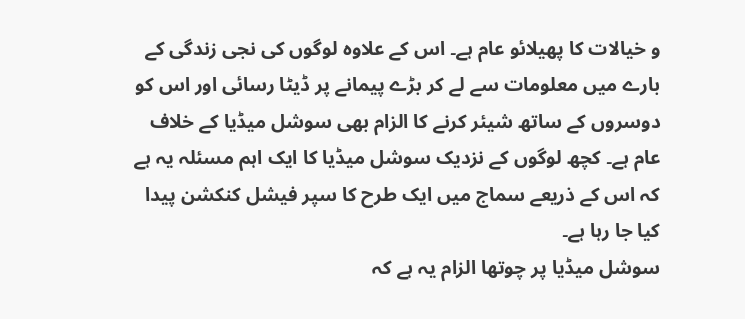و خیالات کا پھیلائو عام ہے۔ اس کے علاوہ لوگوں کی نجی زندگی کے بارے میں معلومات سے لے کر بڑے پیمانے پر ڈیٹا رسائی اور اس کو دوسروں کے ساتھ شیئر کرنے کا الزام بھی سوشل میڈیا کے خلاف عام ہے۔ کچھ لوگوں کے نزدیک سوشل میڈیا کا ایک اہم مسئلہ یہ ہے کہ اس کے ذریعے سماج میں ایک طرح کا سپر فیشل کنکشن پیدا کیا جا رہا ہے۔
سوشل میڈیا پر چوتھا الزام یہ ہے کہ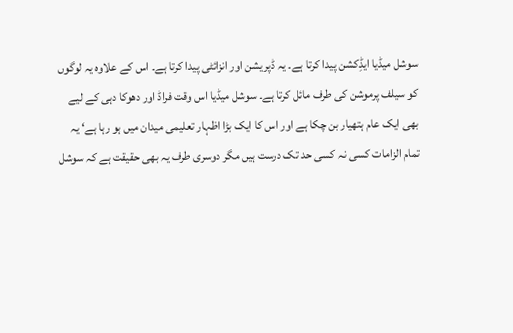سوشل میڈیا ایڈِکشن پیدا کرتا ہے۔ یہ ڈپریشن اور انزائٹی پیدا کرتا ہے۔ اس کے علاوہ یہ لوگوں کو سیلف پرموشن کی طرف مائل کرتا ہے۔ سوشل میڈیا اس وقت فراڈ اور دھوکا دہی کے لیے بھی ایک عام ہتھیار بن چکا ہے اور اس کا ایک بڑا اظہار تعلیمی میدان میں ہو رہا ہے‘ یہ تمام الزامات کسی نہ کسی حد تک درست ہیں مگر دوسری طرف یہ بھی حقیقت ہے کہ سوشل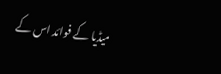میڈیا کے فوائد اس کے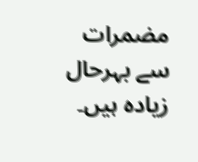مضمرات سے بہرحال زیادہ ہیں۔